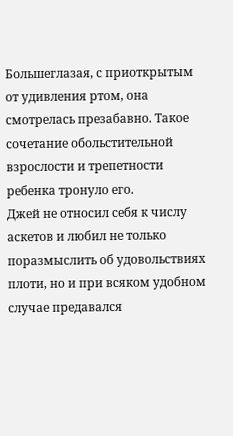Большеглазая, с приоткрытым от удивления ртом, она смотрелась презабавно. Такое сочетание обольстительной взрослости и трепетности ребенка тронуло его.
Джей не относил себя к числу аскетов и любил не только поразмыслить об удовольствиях плоти, но и при всяком удобном случае предавался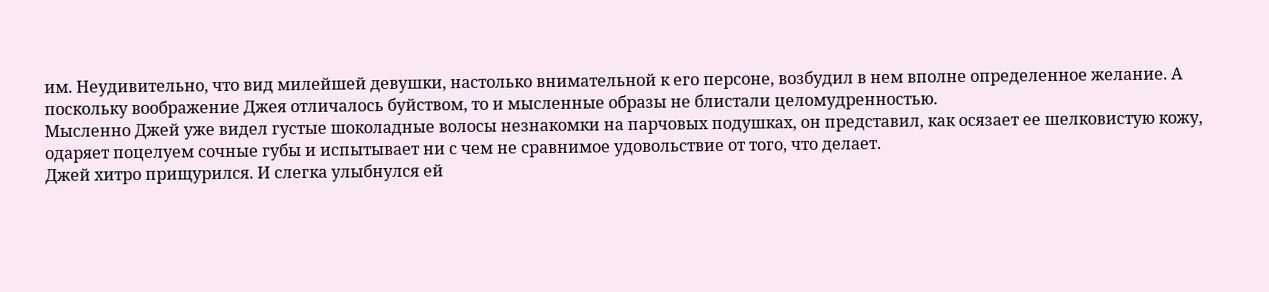им. Неудивительно, что вид милейшей девушки, настолько внимательной к его персоне, возбудил в нем вполне определенное желание. А поскольку воображение Джея отличалось буйством, то и мысленные образы не блистали целомудренностью.
Мысленно Джей уже видел густые шоколадные волосы незнакомки на парчовых подушках, он представил, как осязает ее шелковистую кожу, одаряет поцелуем сочные губы и испытывает ни с чем не сравнимое удовольствие от того, что делает.
Джей хитро прищурился. И слегка улыбнулся ей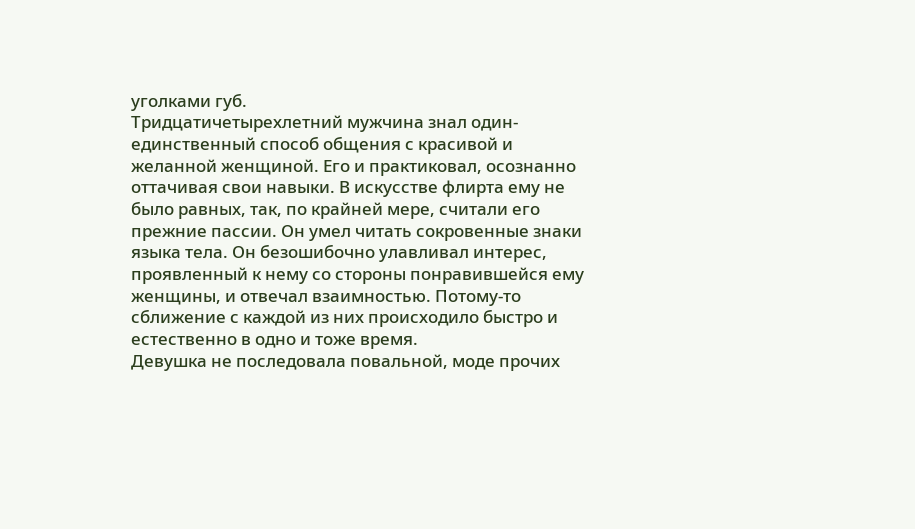уголками губ.
Тридцатичетырехлетний мужчина знал один-единственный способ общения с красивой и желанной женщиной. Его и практиковал, осознанно оттачивая свои навыки. В искусстве флирта ему не было равных, так, по крайней мере, считали его прежние пассии. Он умел читать сокровенные знаки языка тела. Он безошибочно улавливал интерес, проявленный к нему со стороны понравившейся ему женщины, и отвечал взаимностью. Потому-то сближение с каждой из них происходило быстро и естественно в одно и тоже время.
Девушка не последовала повальной, моде прочих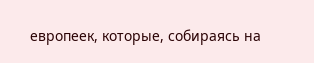европеек, которые, собираясь на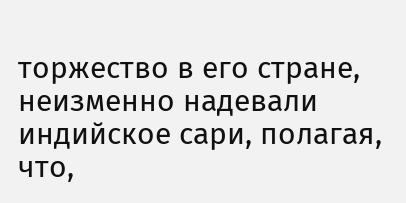торжество в его стране, неизменно надевали индийское сари, полагая, что,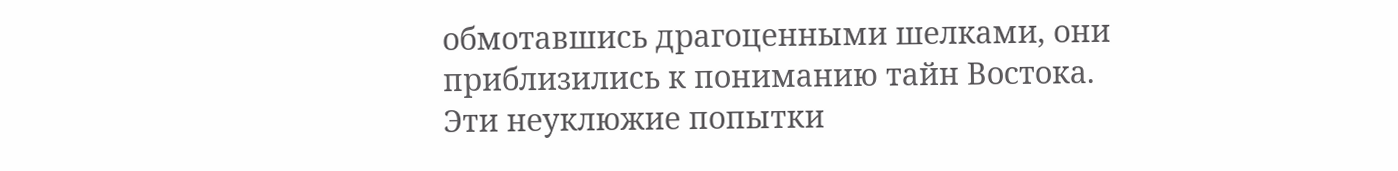обмотавшись драгоценными шелками, они приблизились к пониманию тайн Востока. Эти неуклюжие попытки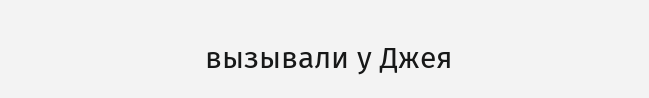вызывали у Джея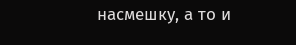насмешку, а то и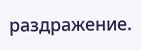раздражение.